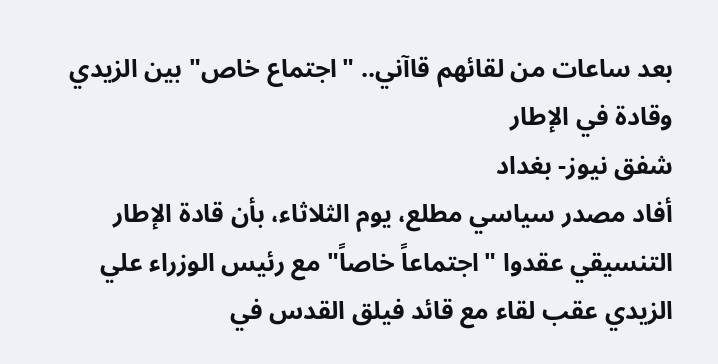بعد ساعات من لقائهم قاآني.. "اجتماع خاص" بين الزيدي وقادة في الإطار
شفق نيوز- بغداد
أفاد مصدر سياسي مطلع، يوم الثلاثاء، بأن قادة الإطار التنسيقي عقدوا "اجتماعاً خاصاً" مع رئيس الوزراء علي الزيدي عقب لقاء مع قائد فيلق القدس في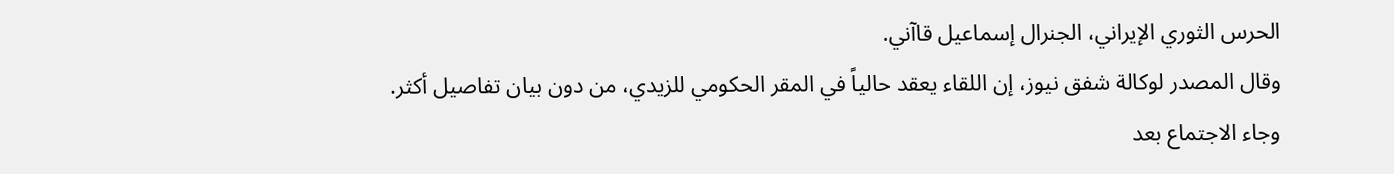الحرس الثوري الإيراني، الجنرال إسماعيل قاآني.
وقال المصدر لوكالة شفق نيوز، إن اللقاء يعقد حالياً في المقر الحكومي للزيدي، من دون بيان تفاصيل أكثر.
وجاء الاجتماع بعد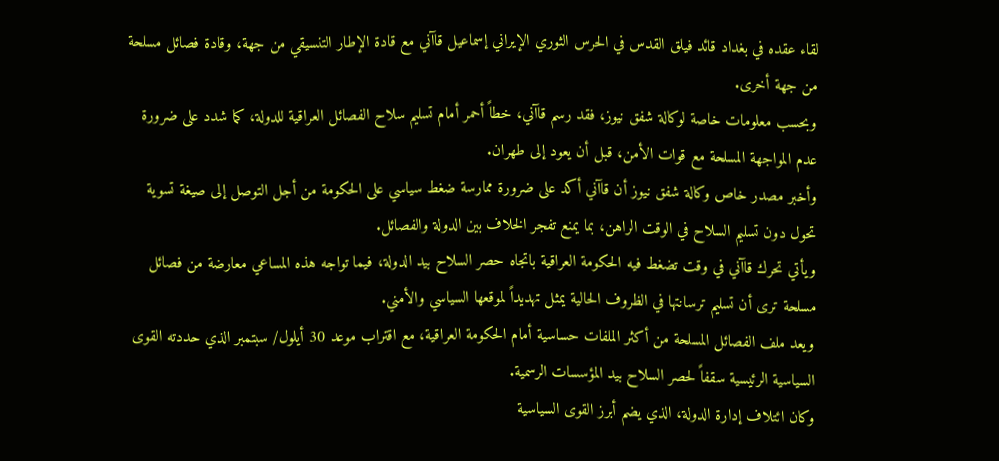لقاء عقده في بغداد قائد فيلق القدس في الحرس الثوري الإيراني إسماعيل قاآني مع قادة الإطار التنسيقي من جهة، وقادة فصائل مسلحة من جهة أخرى.
وبحسب معلومات خاصة لوكالة شفق نيوز، فقد رسم قاآني، خطاً أحمر أمام تسليم سلاح الفصائل العراقية للدولة، كما شدد على ضرورة عدم المواجهة المسلحة مع قوات الأمن، قبل أن يعود إلى طهران.
وأخبر مصدر خاص وكالة شفق نيوز أن قاآني أكد على ضرورة ممارسة ضغط سياسي على الحكومة من أجل التوصل إلى صيغة تسوية تحول دون تسليم السلاح في الوقت الراهن، بما يمنع تفجر الخلاف بين الدولة والفصائل.
ويأتي تحرك قاآني في وقت تضغط فيه الحكومة العراقية باتجاه حصر السلاح بيد الدولة، فيما تواجه هذه المساعي معارضة من فصائل مسلحة ترى أن تسليم ترسانتها في الظروف الحالية يمثل تهديداً لموقعها السياسي والأمني.
ويعد ملف الفصائل المسلحة من أكثر الملفات حساسية أمام الحكومة العراقية، مع اقتراب موعد 30 أيلول/ سبتمبر الذي حددته القوى السياسية الرئيسية سقفاً لحصر السلاح بيد المؤسسات الرسمية.
وكان ائتلاف إدارة الدولة، الذي يضم أبرز القوى السياسية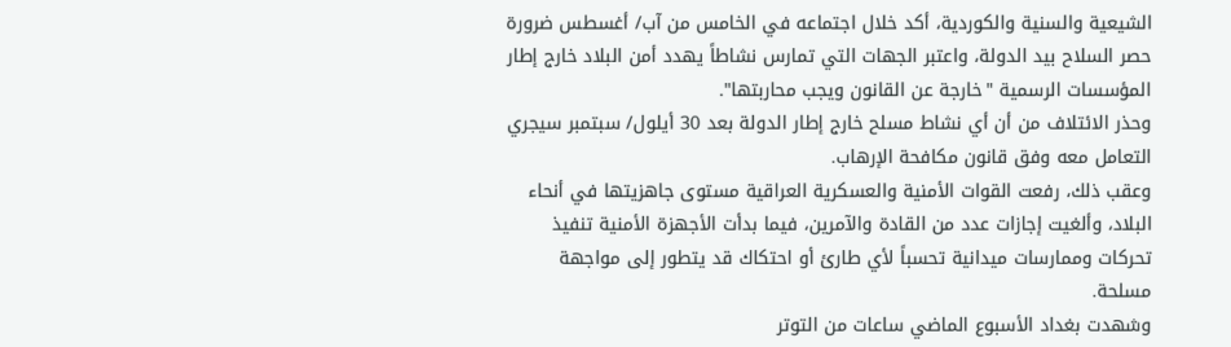الشيعية والسنية والكوردية، أكد خلال اجتماعه في الخامس من آب/ أغسطس ضرورة حصر السلاح بيد الدولة، واعتبر الجهات التي تمارس نشاطاً يهدد أمن البلاد خارج إطار المؤسسات الرسمية "خارجة عن القانون ويجب محاربتها".
وحذر الائتلاف من أن أي نشاط مسلح خارج إطار الدولة بعد 30 أيلول/ سبتمبر سيجري التعامل معه وفق قانون مكافحة الإرهاب.
وعقب ذلك، رفعت القوات الأمنية والعسكرية العراقية مستوى جاهزيتها في أنحاء البلاد، وألغيت إجازات عدد من القادة والآمرين، فيما بدأت الأجهزة الأمنية تنفيذ تحركات وممارسات ميدانية تحسباً لأي طارئ أو احتكاك قد يتطور إلى مواجهة مسلحة.
وشهدت بغداد الأسبوع الماضي ساعات من التوتر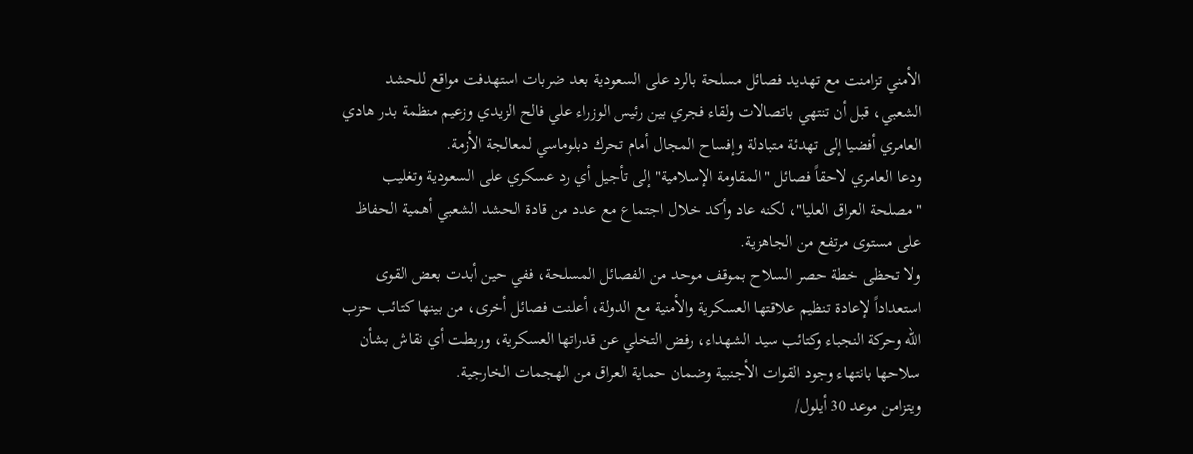الأمني تزامنت مع تهديد فصائل مسلحة بالرد على السعودية بعد ضربات استهدفت مواقع للحشد الشعبي، قبل أن تنتهي باتصالات ولقاء فجري بين رئيس الوزراء علي فالح الزيدي وزعيم منظمة بدر هادي العامري أفضيا إلى تهدئة متبادلة وإفساح المجال أمام تحرك دبلوماسي لمعالجة الأزمة.
ودعا العامري لاحقاً فصائل "المقاومة الإسلامية" إلى تأجيل أي رد عسكري على السعودية وتغليب "مصلحة العراق العليا"، لكنه عاد وأكد خلال اجتماع مع عدد من قادة الحشد الشعبي أهمية الحفاظ على مستوى مرتفع من الجاهزية.
ولا تحظى خطة حصر السلاح بموقف موحد من الفصائل المسلحة، ففي حين أبدت بعض القوى استعداداً لإعادة تنظيم علاقتها العسكرية والأمنية مع الدولة، أعلنت فصائل أخرى، من بينها كتائب حزب الله وحركة النجباء وكتائب سيد الشهداء، رفض التخلي عن قدراتها العسكرية، وربطت أي نقاش بشأن سلاحها بانتهاء وجود القوات الأجنبية وضمان حماية العراق من الهجمات الخارجية.
ويتزامن موعد 30 أيلول/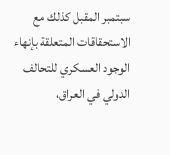سبتمبر المقبل كذلك مع الاستحقاقات المتعلقة بإنهاء الوجود العسكري للتحالف الدولي في العراق،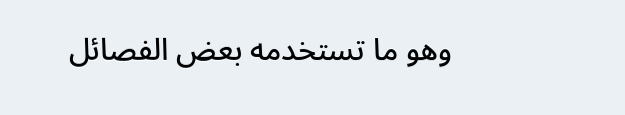وهو ما تستخدمه بعض الفصائل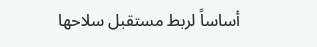أساساً لربط مستقبل سلاحها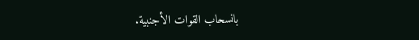بانسحاب القوات الأجنبية.